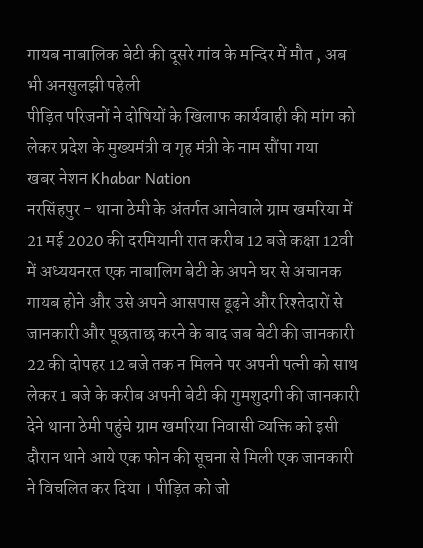गायब नाबालिक बेटी की दूसरे गांव के मन्दिर में मौत , अब भी अनसुलझी पहेली
पीड़ित परिजनों ने दोषियों के खिलाफ कार्यवाही की मांग को लेकर प्रदेश के मुख्यमंत्री व गृह मंत्री के नाम सौंपा गया
खबर नेशन Khabar Nation
नरसिंहपुर - थाना ठेमी के अंतर्गत आनेवाले ग्राम खमरिया में 21 मई 2020 की दरमियानी रात करीब 12 बजे कक्षा 12वी में अध्ययनरत एक नाबालिग बेटी के अपने घर से अचानक गायब होने और उसे अपने आसपास ढूढ़ने और रिश्तेदारों से जानकारी और पूछताछ करने के बाद जब बेटी की जानकारी 22 की दोपहर 12 बजे तक न मिलने पर अपनी पत्नी को साथ लेकर 1 बजे के करीब अपनी बेटी की गुमशुदगी की जानकारी देने थाना ठेमी पहुंचे ग्राम खमरिया निवासी व्यक्ति को इसी दौरान थाने आये एक फोन की सूचना से मिली एक जानकारी ने विचलित कर दिया । पीड़ित को जो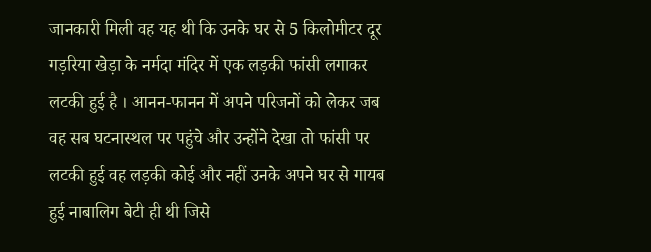जानकारी मिली वह यह थी कि उनके घर से 5 किलोमीटर दूर गड़रिया खेड़ा के नर्मदा मंदिर में एक लड़की फांसी लगाकर लटकी हुई है । आनन-फानन में अपने परिजनों को लेकर जब वह सब घटनास्थल पर पहुंचे और उन्होंने देखा तो फांसी पर लटकी हुई वह लड़की कोई और नहीं उनके अपने घर से गायब हुई नाबालिग बेटी ही थी जिसे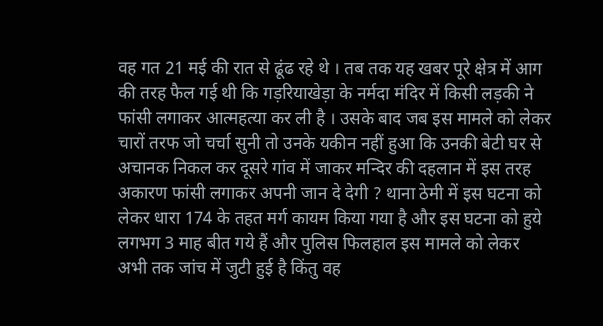वह गत 21 मई की रात से ढूंढ रहे थे । तब तक यह खबर पूरे क्षेत्र में आग की तरह फैल गई थी कि गड़रियाखेड़ा के नर्मदा मंदिर में किसी लड़की ने फांसी लगाकर आत्महत्या कर ली है । उसके बाद जब इस मामले को लेकर चारों तरफ जो चर्चा सुनी तो उनके यकीन नहीं हुआ कि उनकी बेटी घर से अचानक निकल कर दूसरे गांव में जाकर मन्दिर की दहलान में इस तरह अकारण फांसी लगाकर अपनी जान दे देगी ? थाना ठेमी में इस घटना को लेकर धारा 174 के तहत मर्ग कायम किया गया है और इस घटना को हुये लगभग 3 माह बीत गये हैं और पुलिस फिलहाल इस मामले को लेकर अभी तक जांच में जुटी हुई है किंतु वह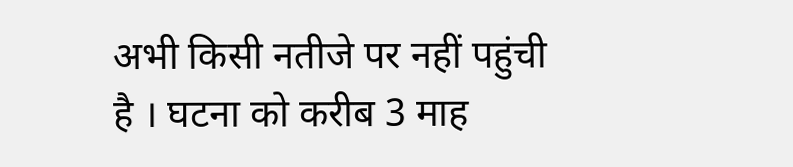अभी किसी नतीजे पर नहीं पहुंची है । घटना को करीब 3 माह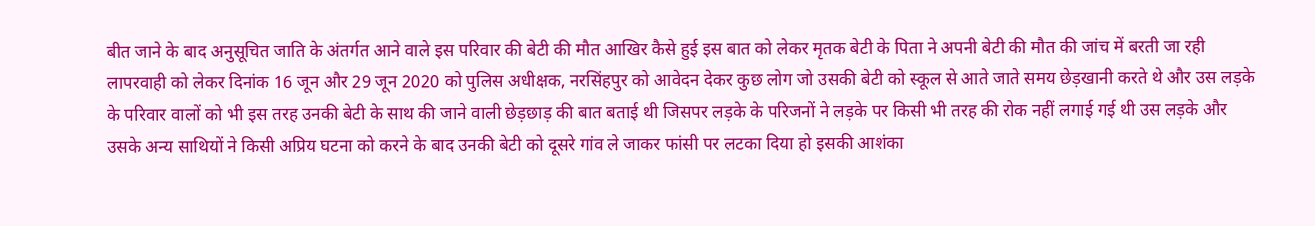बीत जाने के बाद अनुसूचित जाति के अंतर्गत आने वाले इस परिवार की बेटी की मौत आखिर कैसे हुई इस बात को लेकर मृतक बेटी के पिता ने अपनी बेटी की मौत की जांच में बरती जा रही लापरवाही को लेकर दिनांक 16 जून और 29 जून 2020 को पुलिस अधीक्षक, नरसिंहपुर को आवेदन देकर कुछ लोग जो उसकी बेटी को स्कूल से आते जाते समय छेड़खानी करते थे और उस लड़के के परिवार वालों को भी इस तरह उनकी बेटी के साथ की जाने वाली छेड़छाड़ की बात बताई थी जिसपर लड़के के परिजनों ने लड़के पर किसी भी तरह की रोक नहीं लगाई गई थी उस लड़के और उसके अन्य साथियों ने किसी अप्रिय घटना को करने के बाद उनकी बेटी को दूसरे गांव ले जाकर फांसी पर लटका दिया हो इसकी आशंका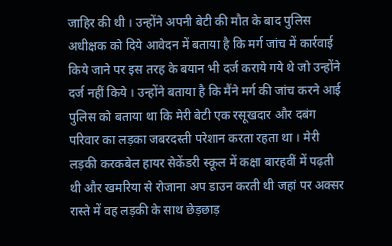जाहिर की थी । उन्होंने अपनी बेटी की मौत के बाद पुलिस अधीक्षक को दिये आवेदन में बताया है कि मर्ग जांच में कार्रवाई किये जाने पर इस तरह के बयान भी दर्ज कराये गये थे जो उन्होंने दर्ज नहीं किये । उन्होंने बताया है कि मैंने मर्ग की जांच करने आई पुलिस को बताया था कि मेरी बेटी एक रसूखदार और दबंग परिवार का लड़का जबरदस्ती परेशान करता रहता था । मेरी लड़की करकबेल हायर सेकेंडरी स्कूल में कक्षा बारहवीं में पढ़ती थी और खमरिया से रोजाना अप डाउन करती थी जहां पर अक्सर रास्ते में वह लड़की के साथ छेड़छाड़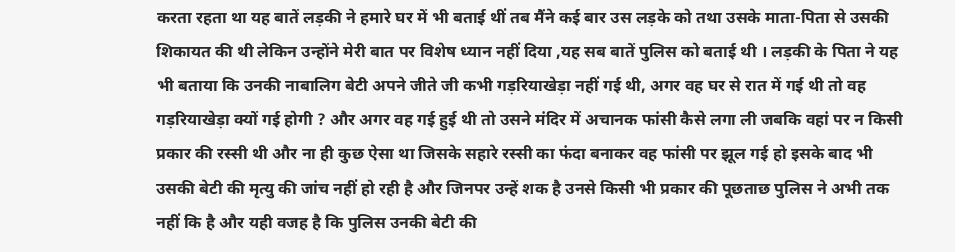करता रहता था यह बातें लड़की ने हमारे घर में भी बताई थीं तब मैंने कई बार उस लड़के को तथा उसके माता-पिता से उसकी शिकायत की थी लेकिन उन्होंने मेरी बात पर विशेष ध्यान नहीं दिया ,यह सब बातें पुलिस को बताई थी । लड़की के पिता ने यह भी बताया कि उनकी नाबालिग बेटी अपने जीते जी कभी गड़रियाखेड़ा नहीं गई थी, अगर वह घर से रात में गई थी तो वह गड़रियाखेड़ा क्यों गई होगी ? और अगर वह गई हुई थी तो उसने मंदिर में अचानक फांसी कैसे लगा ली जबकि वहां पर न किसी प्रकार की रस्सी थी और ना ही कुछ ऐसा था जिसके सहारे रस्सी का फंदा बनाकर वह फांसी पर झूल गई हो इसके बाद भी उसकी बेटी की मृत्यु की जांच नहीं हो रही है और जिनपर उन्हें शक है उनसे किसी भी प्रकार की पूछताछ पुलिस ने अभी तक नहीं कि है और यही वजह है कि पुलिस उनकी बेटी की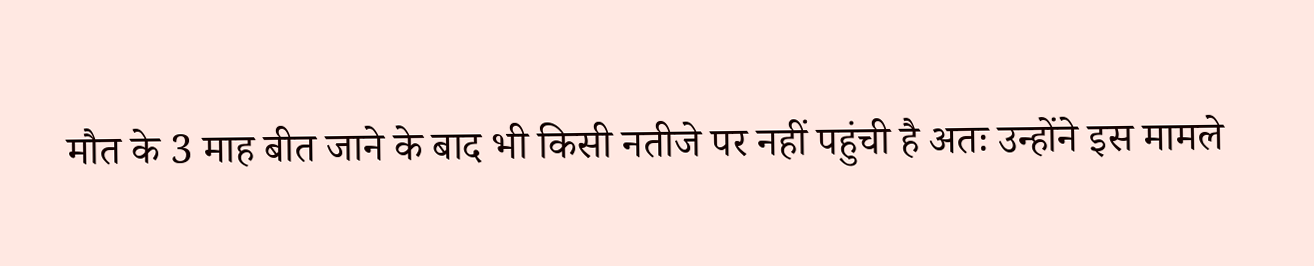मौत के 3 माह बीत जाने के बाद भी किसी नतीजे पर नहीं पहुंची है अतः उन्होंने इस मामले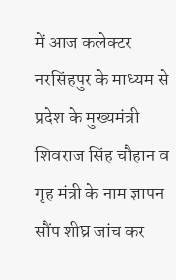में आज कलेक्टर नरसिंहपुर के माध्यम से प्रदेश के मुख्यमंत्री शिवराज सिंह चौहान व गृह मंत्री के नाम ज्ञापन सौंप शीघ्र जांच कर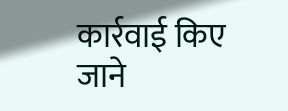कार्रवाई किए जाने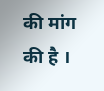की मांग की है ।